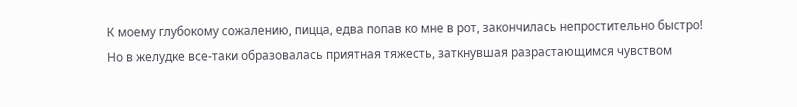К моему глубокому сожалению, пицца, едва попав ко мне в рот, закончилась непростительно быстро! Но в желудке все-таки образовалась приятная тяжесть, заткнувшая разрастающимся чувством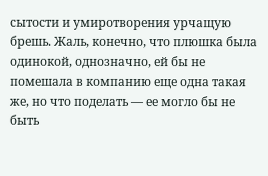сытости и умиротворения урчащую брешь. Жаль, конечно, что плюшка была одинокой, однозначно, ей бы не помешала в компанию еще одна такая же, но что поделать — ее могло бы не быть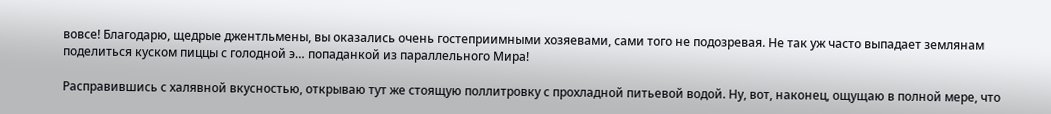вовсе! Благодарю, щедрые джентльмены, вы оказались очень гостеприимными хозяевами, сами того не подозревая. Не так уж часто выпадает землянам поделиться куском пиццы с голодной э… попаданкой из параллельного Мира!

Расправившись с халявной вкусностью, открываю тут же стоящую поллитровку с прохладной питьевой водой. Ну, вот, наконец, ощущаю в полной мере, что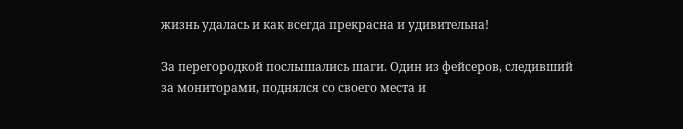жизнь удалась и как всегда прекрасна и удивительна!

За перегородкой послышались шаги. Один из фейсеров, следивший за мониторами, поднялся со своего места и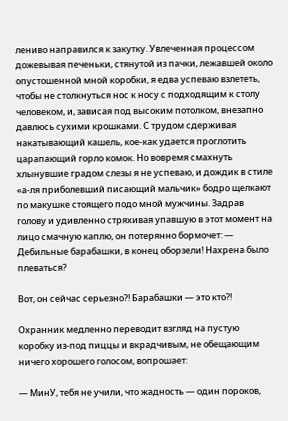лениво направился к закутку. Увлеченная процессом дожевывая печеньки, стянутой из пачки, лежавшей около опустошенной мной коробки, я едва успеваю взлететь, чтобы не столкнуться нос к носу с подходящим к столу человеком, и, зависая под высоким потолком, внезапно давлюсь сухими крошками. С трудом сдерживая накатывающий кашель, кое-как удается проглотить царапающий горло комок. Но вовремя смахнуть хлынувшие градом слезы я не успеваю, и дождик в стиле «а-ля приболевший писающий мальчик» бодро щелкают по макушке стоящего подо мной мужчины. Задрав голову и удивленно стряхивая упавшую в этот момент на лицо смачную каплю, он потерянно бормочет: — Дебильные барабашки, в конец оборзели! Нахрена было плеваться?

Вот, он сейчас серьезно?! Барабашки — это кто?!

Охранник медленно переводит взгляд на пустую коробку из-под пиццы и вкрадчивым, не обещающим ничего хорошего голосом, вопрошает:

— МинУ, тебя не учили, что жадность — один пороков,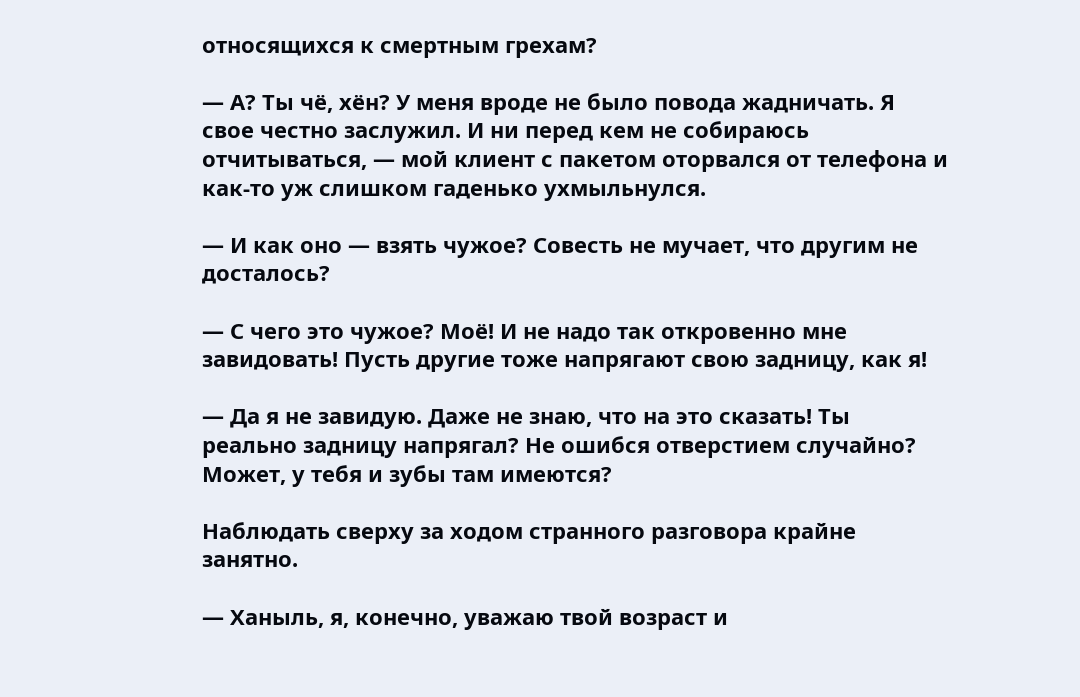относящихся к смертным грехам?

— А? Ты чё, хён? У меня вроде не было повода жадничать. Я свое честно заслужил. И ни перед кем не собираюсь отчитываться, — мой клиент с пакетом оторвался от телефона и как-то уж слишком гаденько ухмыльнулся.

— И как оно — взять чужое? Совесть не мучает, что другим не досталось?

— С чего это чужое? Моё! И не надо так откровенно мне завидовать! Пусть другие тоже напрягают свою задницу, как я!

— Да я не завидую. Даже не знаю, что на это сказать! Ты реально задницу напрягал? Не ошибся отверстием случайно? Может, у тебя и зубы там имеются?

Наблюдать сверху за ходом странного разговора крайне занятно.

— Ханыль, я, конечно, уважаю твой возраст и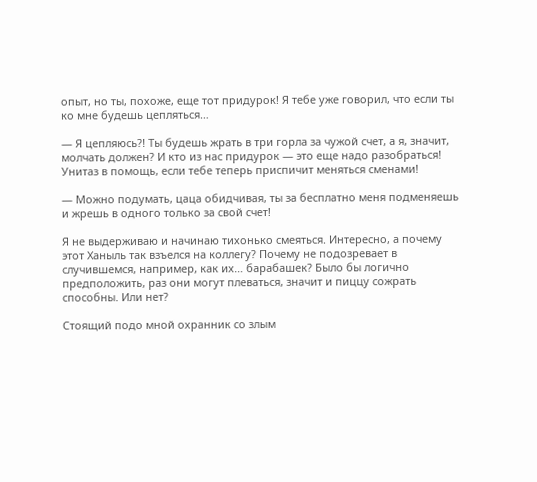опыт, но ты, похоже, еще тот придурок! Я тебе уже говорил, что если ты ко мне будешь цепляться…

— Я цепляюсь?! Ты будешь жрать в три горла за чужой счет, а я, значит, молчать должен? И кто из нас придурок — это еще надо разобраться! Унитаз в помощь, если тебе теперь приспичит меняться сменами!

— Можно подумать, цаца обидчивая, ты за бесплатно меня подменяешь и жрешь в одного только за свой счет!

Я не выдерживаю и начинаю тихонько смеяться. Интересно, а почему этот Ханыль так взъелся на коллегу? Почему не подозревает в случившемся, например, как их… барабашек? Было бы логично предположить, раз они могут плеваться, значит и пиццу сожрать способны. Или нет?

Стоящий подо мной охранник со злым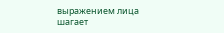выражением лица шагает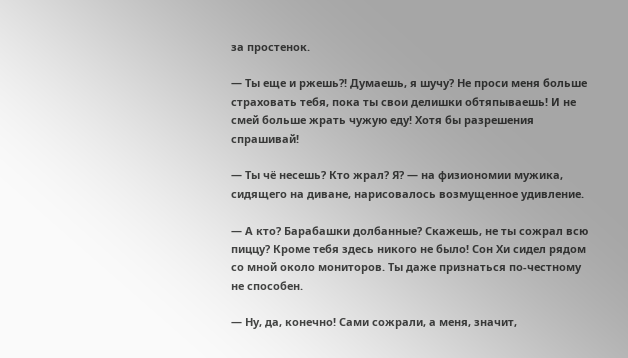за простенок.

— Ты еще и ржешь?! Думаешь, я шучу? Не проси меня больше страховать тебя, пока ты свои делишки обтяпываешь! И не смей больше жрать чужую еду! Хотя бы разрешения спрашивай!

— Ты чё несешь? Кто жрал? Я? — на физиономии мужика, сидящего на диване, нарисовалось возмущенное удивление.

— А кто? Барабашки долбанные? Скажешь, не ты сожрал всю пиццу? Кроме тебя здесь никого не было! Сон Хи сидел рядом со мной около мониторов. Ты даже признаться по-честному не способен.

— Ну, да, конечно! Сами сожрали, а меня, значит,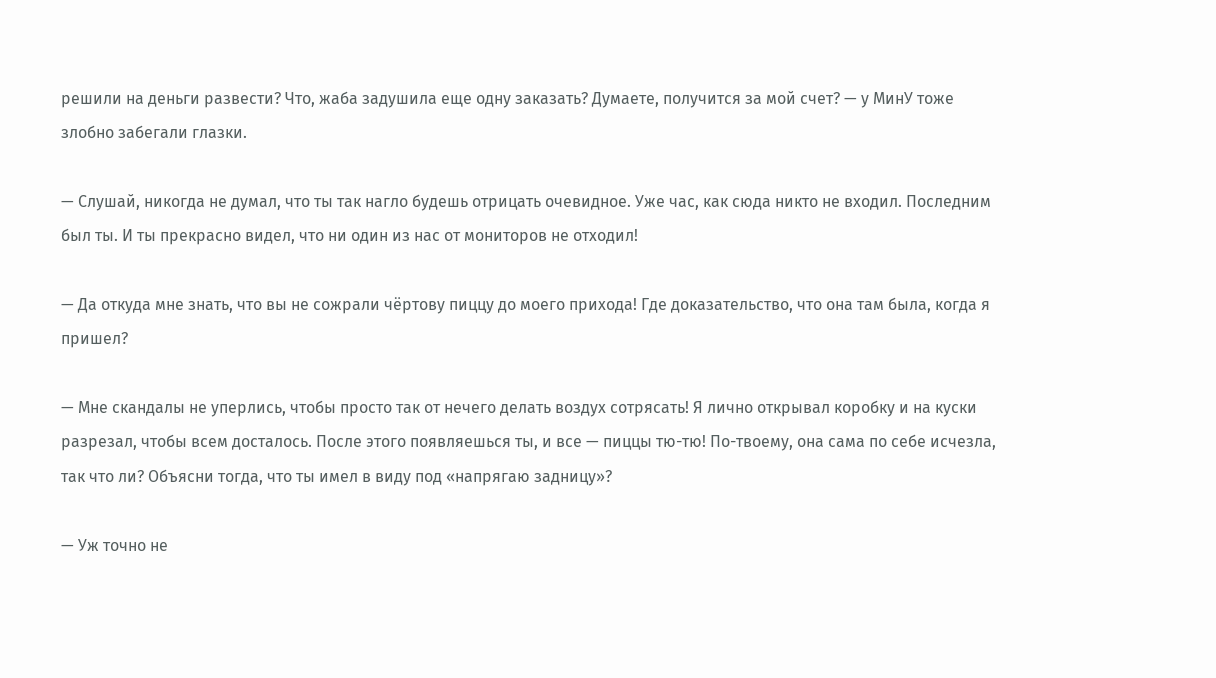решили на деньги развести? Что, жаба задушила еще одну заказать? Думаете, получится за мой счет? — у МинУ тоже злобно забегали глазки.

— Слушай, никогда не думал, что ты так нагло будешь отрицать очевидное. Уже час, как сюда никто не входил. Последним был ты. И ты прекрасно видел, что ни один из нас от мониторов не отходил!

— Да откуда мне знать, что вы не сожрали чёртову пиццу до моего прихода! Где доказательство, что она там была, когда я пришел?

— Мне скандалы не уперлись, чтобы просто так от нечего делать воздух сотрясать! Я лично открывал коробку и на куски разрезал, чтобы всем досталось. После этого появляешься ты, и все — пиццы тю-тю! По-твоему, она сама по себе исчезла, так что ли? Объясни тогда, что ты имел в виду под «напрягаю задницу»?

— Уж точно не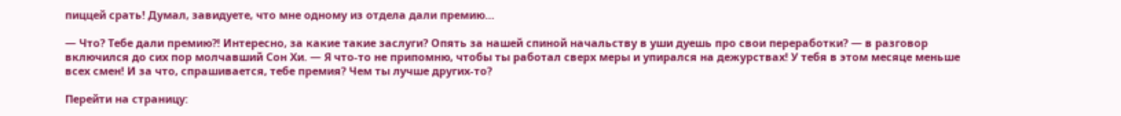пиццей срать! Думал, завидуете, что мне одному из отдела дали премию…

— Что? Тебе дали премию?! Интересно, за какие такие заслуги? Опять за нашей спиной начальству в уши дуешь про свои переработки? — в разговор включился до сих пор молчавший Сон Хи. — Я что-то не припомню, чтобы ты работал сверх меры и упирался на дежурствах! У тебя в этом месяце меньше всех смен! И за что, спрашивается, тебе премия? Чем ты лучше других-то?

Перейти на страницу: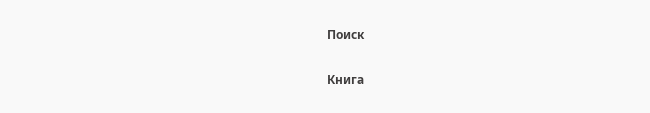Поиск

Книга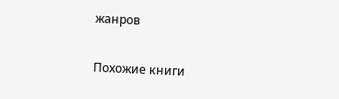жанров

Похожие книги